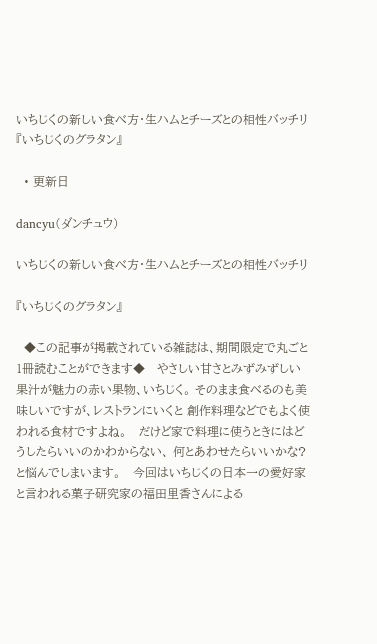いちじくの新しい食べ方・生ハムとチーズとの相性バッチリ『いちじくのグラタン』

  • 更新日

dancyu(ダンチュウ)

いちじくの新しい食べ方・生ハムとチーズとの相性バッチリ

『いちじくのグラタン』

  ◆この記事が掲載されている雑誌は、期間限定で丸ごと1冊読むことができます◆   やさしい甘さとみずみずしい果汁が魅力の赤い果物、いちじく。 そのまま食べるのも美味しいですが、レストランにいくと 創作料理などでもよく使われる食材ですよね。   だけど家で料理に使うときにはどうしたらいいのかわからない、 何とあわせたらいいかな?と悩んでしまいます。   今回はいちじくの日本一の愛好家と言われる菓子研究家の福田里香さんによる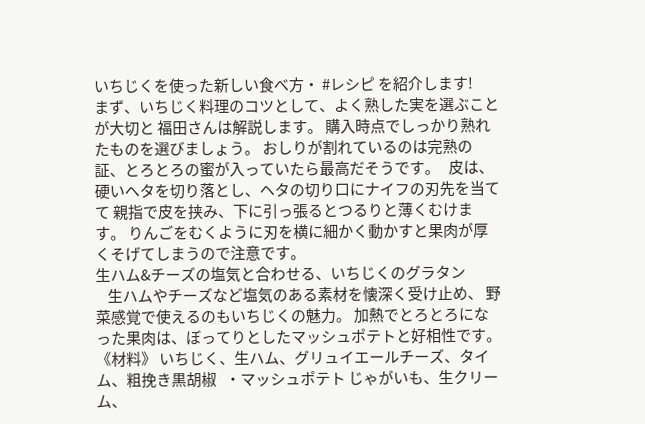いちじくを使った新しい食べ方・ #レシピ を紹介します!     まず、いちじく料理のコツとして、よく熟した実を選ぶことが大切と 福田さんは解説します。 購入時点でしっかり熟れたものを選びましょう。 おしりが割れているのは完熟の証、とろとろの蜜が入っていたら最高だそうです。   皮は、硬いヘタを切り落とし、ヘタの切り口にナイフの刃先を当てて 親指で皮を挟み、下に引っ張るとつるりと薄くむけます。 りんごをむくように刃を横に細かく動かすと果肉が厚くそげてしまうので注意です。
生ハム&チーズの塩気と合わせる、いちじくのグラタン
    生ハムやチーズなど塩気のある素材を懐深く受け止め、 野菜感覚で使えるのもいちじくの魅力。 加熱でとろとろになった果肉は、ぼってりとしたマッシュポテトと好相性です。   《材料》 いちじく、生ハム、グリュイエールチーズ、タイム、粗挽き黒胡椒   ・マッシュポテト じゃがいも、生クリーム、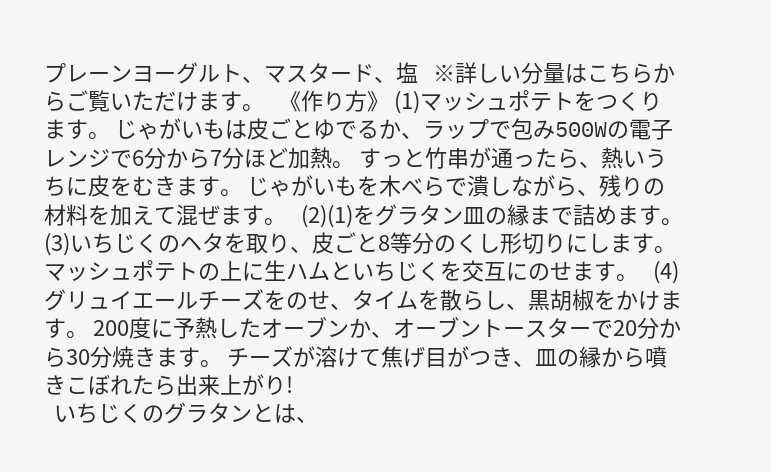プレーンヨーグルト、マスタード、塩   ※詳しい分量はこちらからご覧いただけます。   《作り方》 (1)マッシュポテトをつくります。 じゃがいもは皮ごとゆでるか、ラップで包み500Wの電子レンジで6分から7分ほど加熱。 すっと竹串が通ったら、熱いうちに皮をむきます。 じゃがいもを木べらで潰しながら、残りの材料を加えて混ぜます。   (2)(1)をグラタン皿の縁まで詰めます。   (3)いちじくのヘタを取り、皮ごと8等分のくし形切りにします。 マッシュポテトの上に生ハムといちじくを交互にのせます。   (4)グリュイエールチーズをのせ、タイムを散らし、黒胡椒をかけます。 200度に予熱したオーブンか、オーブントースターで20分から30分焼きます。 チーズが溶けて焦げ目がつき、皿の縁から噴きこぼれたら出来上がり!
  いちじくのグラタンとは、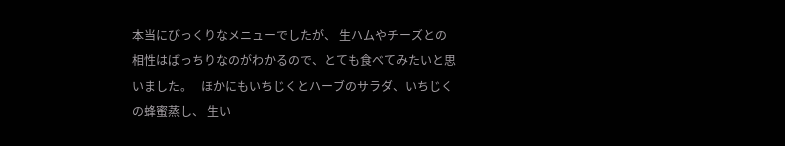本当にびっくりなメニューでしたが、 生ハムやチーズとの相性はばっちりなのがわかるので、とても食べてみたいと思いました。   ほかにもいちじくとハーブのサラダ、いちじくの蜂蜜蒸し、 生い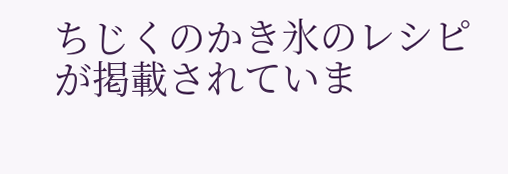ちじくのかき氷のレシピが掲載されていま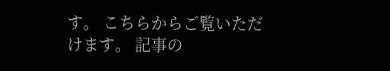す。 こちらからご覧いただけます。 記事の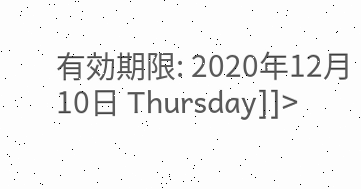有効期限: 2020年12月10日 Thursday]]>